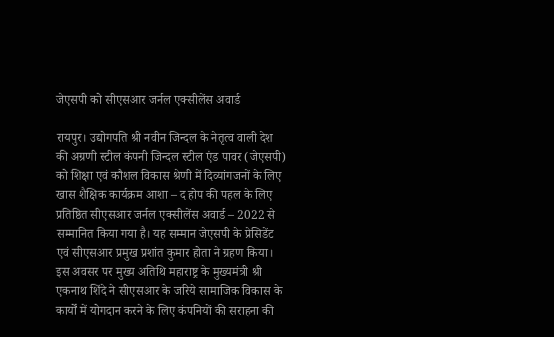जेएसपी को सीएसआर जर्नल एक्सीलेंस अवार्ड

रायपुर। उद्योगपति श्री नवीन जिन्दल के नेतृत्व वाली देश की अग्रणी स्टील कंपनी जिन्दल स्टील एंड पावर (जेएसपी) को शिक्षा एवं कौशल विकास श्रेणी में दिव्यांगजनों के लिए खास शैक्षिक कार्यक्रम आशा – द होप की पहल के लिए प्रतिष्ठित सीएसआर जर्नल एक्सीलेंस अवार्ड – 2022 से सम्मानित किया गया है। यह सम्मान जेएसपी के प्रेसिडेंट एवं सीएसआर प्रमुख प्रशांत कुमार होता ने ग्रहण किया।
इस अवसर पर मुख्य अतिथि महाराष्ट्र के मुख्यमंत्री श्री एकनाथ शिंदे ने सीएसआर के जरिये सामाजिक विकास के कार्यों में योगदान करने के लिए कंपनियों की सराहना की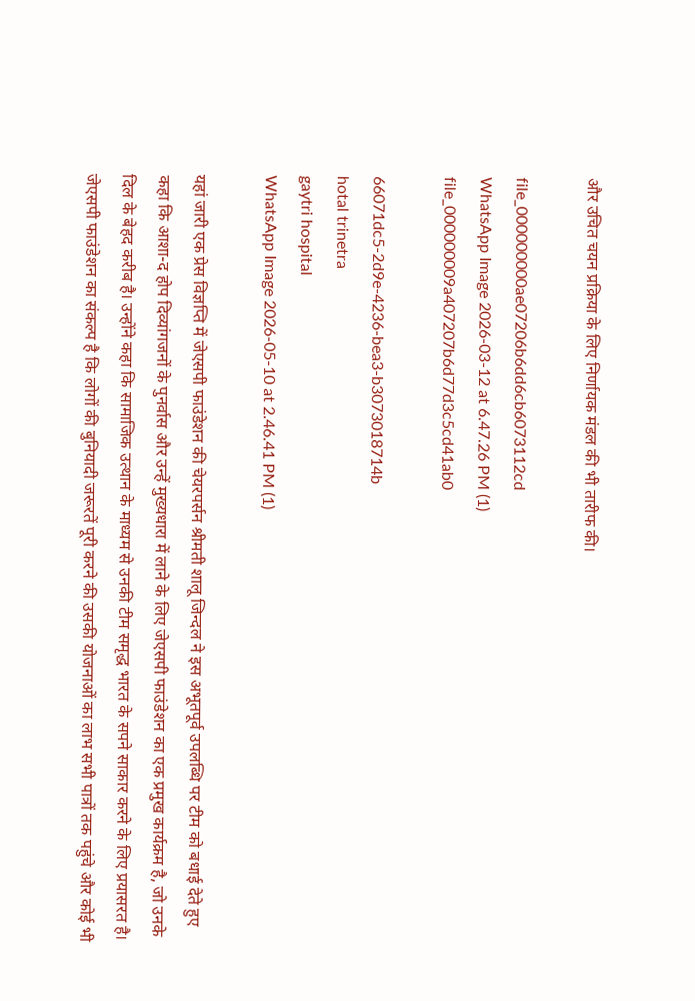और उचित चयन प्रक्रिया के लिए निर्णायक मंडल की भी तारीफ की।

file_000000000ae07206b6dd6cb6073112cd
WhatsApp Image 2026-03-12 at 6.47.26 PM (1)
file_000000009a407207b6d77d3c5cd41ab0

66071dc5-2d9e-4236-bea3-b3073018714b
hotal trinetra
gaytri hospital
WhatsApp Image 2026-05-10 at 2.46.41 PM (1)

यहां जारी एक प्रेस विज्ञप्ति में जेएसपी फाउंडेशन की चेयरपर्सन श्रीमती शालू जिन्दल ने इस अभूतपूर्व उपलब्धि पर टीम को बधाई देते हुए कहा कि आशा-द होप दिव्यांगजनों के पुनर्वास और उन्हें मुख्यधारा में लाने के लिए जेएसपी फाउंडेशन का एक प्रमुख कार्यक्रम है, जो उनके दिल के बेहद करीब है। उन्होंने कहा कि सामाजिक उत्थान के माध्यम से उनकी टीम समृद्ध भारत के सपने साकार करने के लिए प्रयासरत है। जेएसपी फाउंडेशन का संकल्प है कि लोगों की बुनियादी जरूरतें पूरी करने की उसकी योजनाओं का लाभ सभी पात्रों तक पहुंचे और कोई भी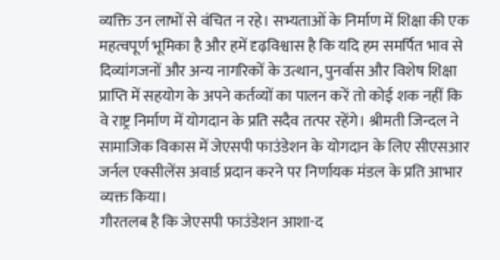व्यक्ति उन लाभों से वंचित न रहे। सभ्यताओं के निर्माण में शिक्षा की एक महत्वपूर्ण भूमिका है और हमें दृढ़विश्वास है कि यदि हम समर्पित भाव से दिव्यांगजनों और अन्य नागरिकों के उत्थान, पुनर्वास और विशेष शिक्षा प्राप्ति में सहयोग के अपने कर्तव्यों का पालन करें तो कोई शक नहीं कि वे राष्ट्र निर्माण में योगदान के प्रति सदैव तत्पर रहेंगे। श्रीमती जिन्दल ने सामाजिक विकास में जेएसपी फाउंडेशन के योगदान के लिए सीएसआर जर्नल एक्सीलेंस अवार्ड प्रदान करने पर निर्णायक मंडल के प्रति आभार व्यक्त किया।
गौरतलब है कि जेएसपी फाउंडेशन आशा-द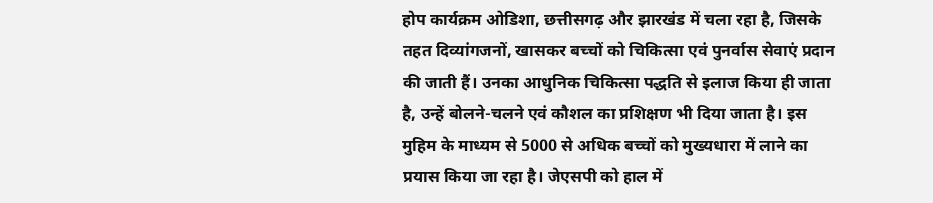होप कार्यक्रम ओडिशा, छत्तीसगढ़ और झारखंड में चला रहा है, जिसके तहत दिव्यांगजनों, खासकर बच्चों को चिकित्सा एवं पुनर्वास सेवाएं प्रदान की जाती हैं। उनका आधुनिक चिकित्सा पद्धति से इलाज किया ही जाता है, उन्हें बोलने-चलने एवं कौशल का प्रशिक्षण भी दिया जाता है। इस मुहिम के माध्यम से 5000 से अधिक बच्चों को मुख्यधारा में लाने का प्रयास किया जा रहा है। जेएसपी को हाल में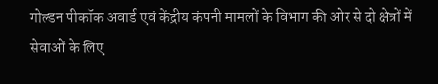गोल्डन पीकॉक अवार्ड एवं केंद्रीय कंपनी मामलों के विभाग की ओर से दो क्षेत्रों में सेवाओं के लिए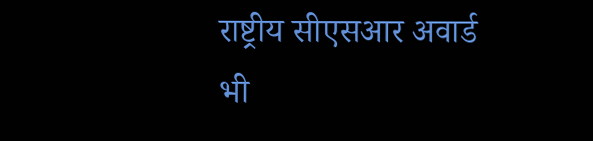राष्ट्रीय सीएसआर अवार्ड भी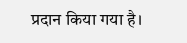प्रदान किया गया है।